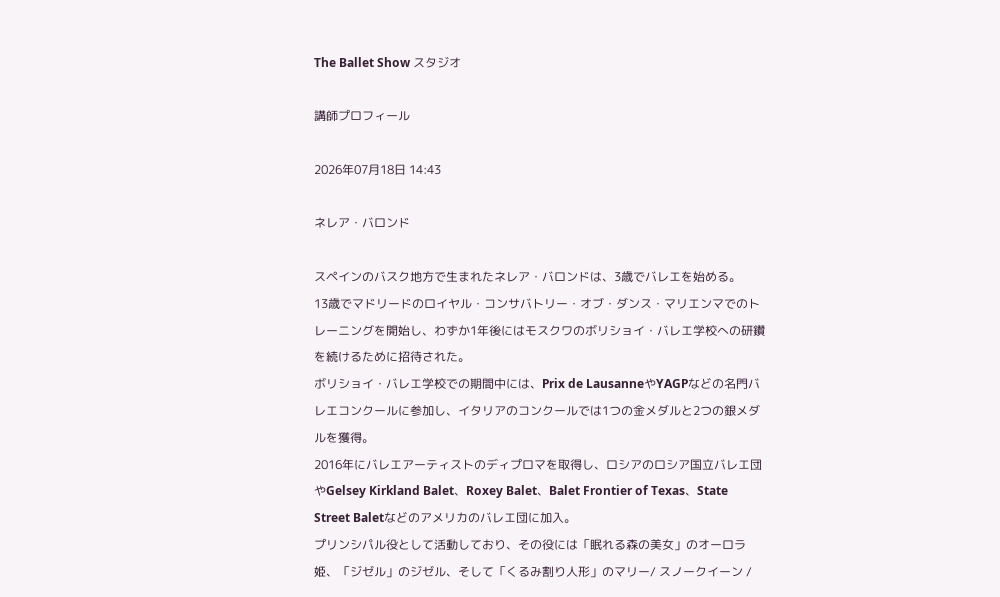The Ballet Show スタジオ

講師プロフィール

2026年07月18日 14:43

ネレア・バロンド

スペインのバスク地方で生まれたネレア・バロンドは、3歳でバレエを始める。
13歳でマドリードのロイヤル・コンサバトリー・オブ・ダンス・マリエンマでのトレーニングを開始し、わずか1年後にはモスクワのボリショイ・バレエ学校への研鑽を続けるために招待された。
ボリショイ・バレエ学校での期間中には、Prix de LausanneやYAGPなどの名門バレエコンクールに参加し、イタリアのコンクールでは1つの金メダルと2つの銀メダルを獲得。
2016年にバレエアーティストのディプロマを取得し、ロシアのロシア国立バレエ団やGelsey Kirkland Balet、Roxey Balet、Balet Frontier of Texas、State Street Baletなどのアメリカのバレエ団に加入。
プリンシパル役として活動しており、その役には「眠れる森の美女」のオーロラ姫、「ジゼル」のジゼル、そして「くるみ割り人形」のマリー/ スノークイーン /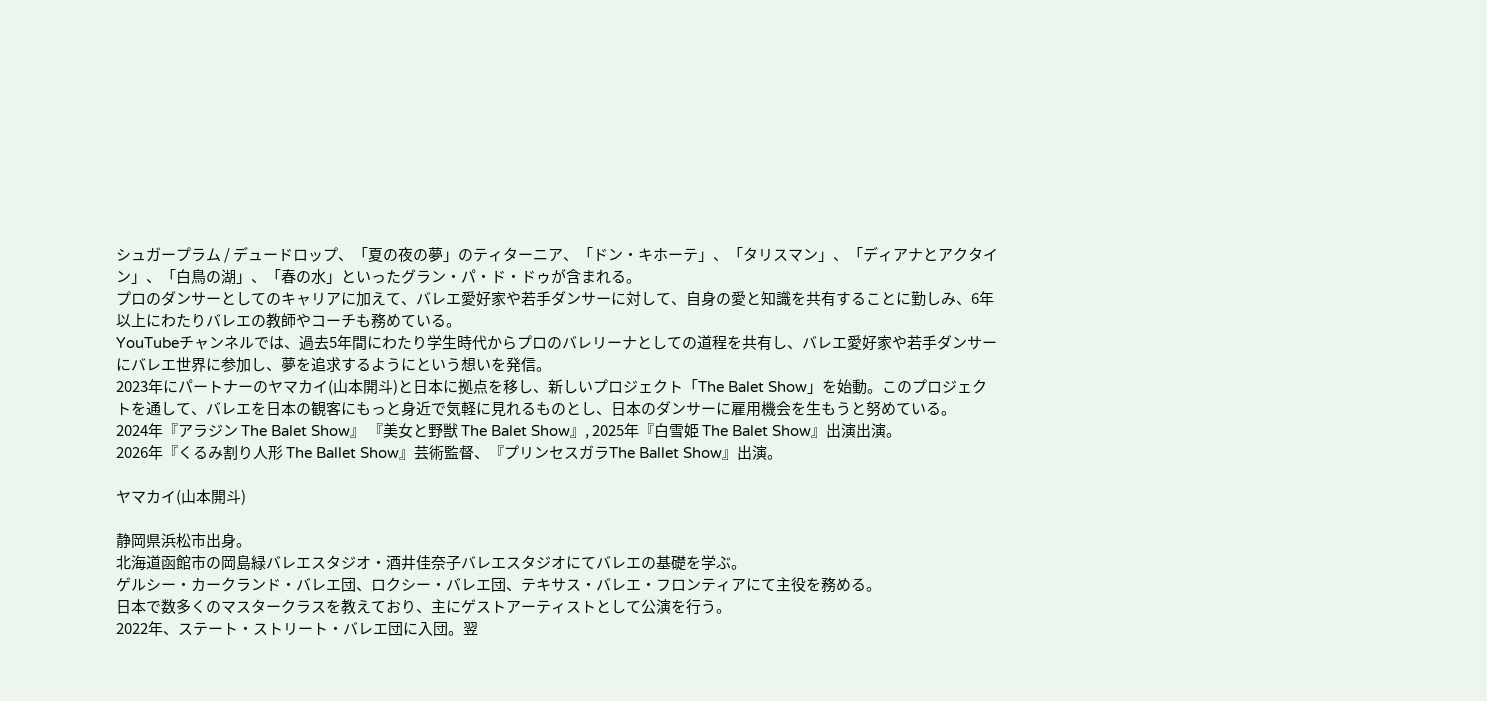シュガープラム / デュードロップ、「夏の夜の夢」のティターニア、「ドン・キホーテ」、「タリスマン」、「ディアナとアクタイン」、「白鳥の湖」、「春の水」といったグラン・パ・ド・ドゥが含まれる。
プロのダンサーとしてのキャリアに加えて、バレエ愛好家や若手ダンサーに対して、自身の愛と知識を共有することに勤しみ、6年以上にわたりバレエの教師やコーチも務めている。
YouTubeチャンネルでは、過去5年間にわたり学生時代からプロのバレリーナとしての道程を共有し、バレエ愛好家や若手ダンサーにバレエ世界に参加し、夢を追求するようにという想いを発信。
2023年にパートナーのヤマカイ(山本開斗)と日本に拠点を移し、新しいプロジェクト「The Balet Show」を始動。このプロジェクトを通して、バレエを日本の観客にもっと身近で気軽に見れるものとし、日本のダンサーに雇用機会を生もうと努めている。
2024年『アラジン The Balet Show』 『美女と野獣 The Balet Show』, 2025年『白雪姫 The Balet Show』出演出演。
2026年『くるみ割り人形 The Ballet Show』芸術監督、『プリンセスガラThe Ballet Show』出演。

ヤマカイ(山本開斗)

静岡県浜松市出身。
北海道函館市の岡島緑バレエスタジオ・酒井佳奈子バレエスタジオにてバレエの基礎を学ぶ。
ゲルシー・カークランド・バレエ団、ロクシー・バレエ団、テキサス・バレエ・フロンティアにて主役を務める。
日本で数多くのマスタークラスを教えており、主にゲストアーティストとして公演を行う。
2022年、ステート・ストリート・バレエ団に入団。翌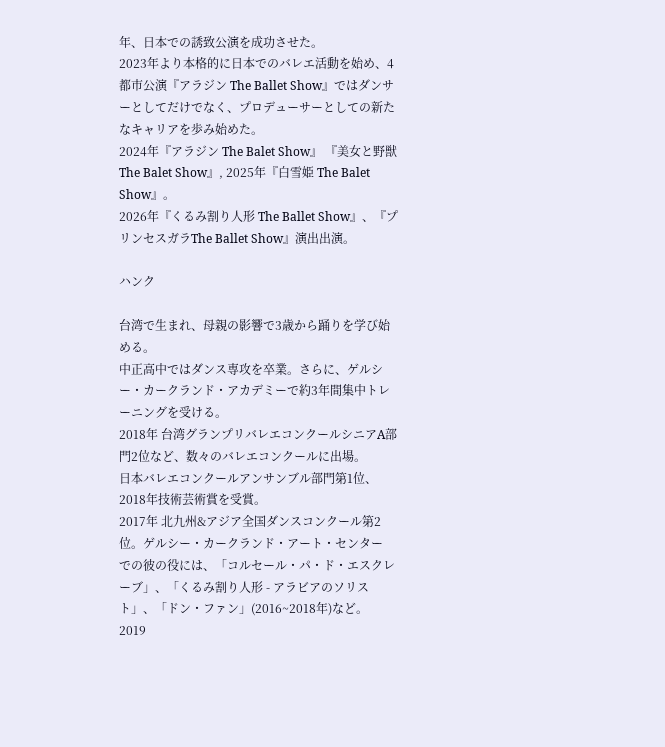年、日本での誘致公演を成功させた。
2023年より本格的に日本でのバレエ活動を始め、4都市公演『アラジン The Ballet Show』ではダンサーとしてだけでなく、プロデューサーとしての新たなキャリアを歩み始めた。
2024年『アラジン The Balet Show』 『美女と野獣 The Balet Show』, 2025年『白雪姫 The Balet Show』。
2026年『くるみ割り人形 The Ballet Show』、『プリンセスガラThe Ballet Show』演出出演。

ハンク

台湾で生まれ、母親の影響で3歳から踊りを学び始める。
中正高中ではダンス専攻を卒業。さらに、ゲルシー・カークランド・アカデミーで約3年間集中トレーニングを受ける。
2018年 台湾グランプリバレエコンクールシニアA部門2位など、数々のバレエコンクールに出場。
日本バレエコンクールアンサンブル部門第1位、2018年技術芸術賞を受賞。
2017年 北九州&アジア全国ダンスコンクール第2位。ゲルシー・カークランド・アート・センター
での彼の役には、「コルセール・パ・ド・エスクレーブ」、「くるみ割り人形 - アラビアのソリスト」、「ドン・ファン」(2016~2018年)など。
2019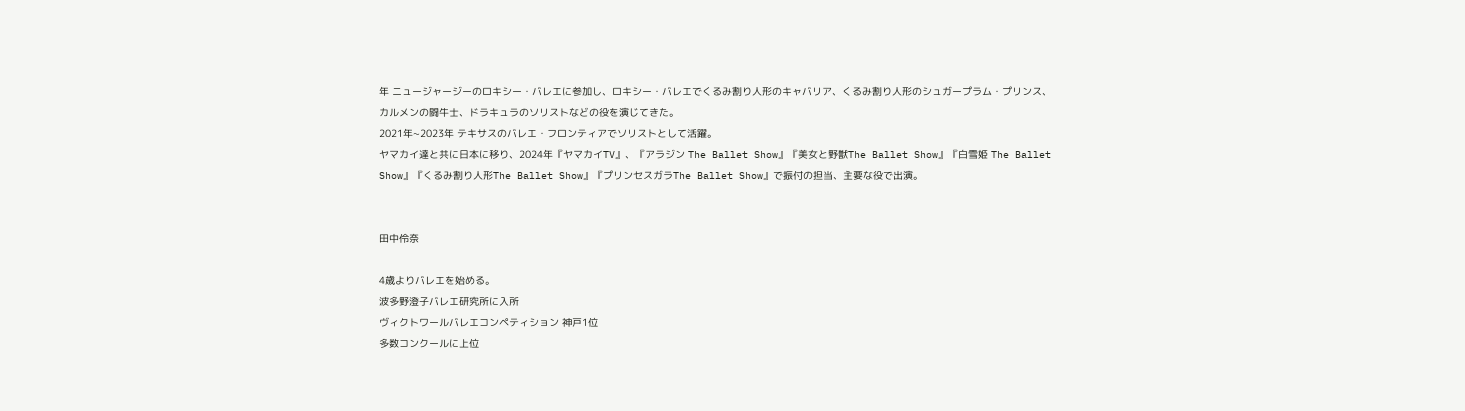年 ニュージャージーのロキシー・バレエに参加し、ロキシー・バレエでくるみ割り人形のキャバリア、くるみ割り人形のシュガープラム・プリンス、カルメンの闘牛士、ドラキュラのソリストなどの役を演じてきた。
2021年~2023年 テキサスのバレエ・フロンティアでソリストとして活躍。
ヤマカイ達と共に日本に移り、2024年『ヤマカイTV』、『アラジン The Ballet Show』『美女と野獣The Ballet Show』『白雪姫 The Ballet Show』『くるみ割り人形The Ballet Show』『プリンセスガラThe Ballet Show』で振付の担当、主要な役で出演。


田中伶奈

4歳よりバレエを始める。
波多野澄子バレエ研究所に入所
ヴィクトワールバレエコンペティション 神戸1位
多数コンクールに上位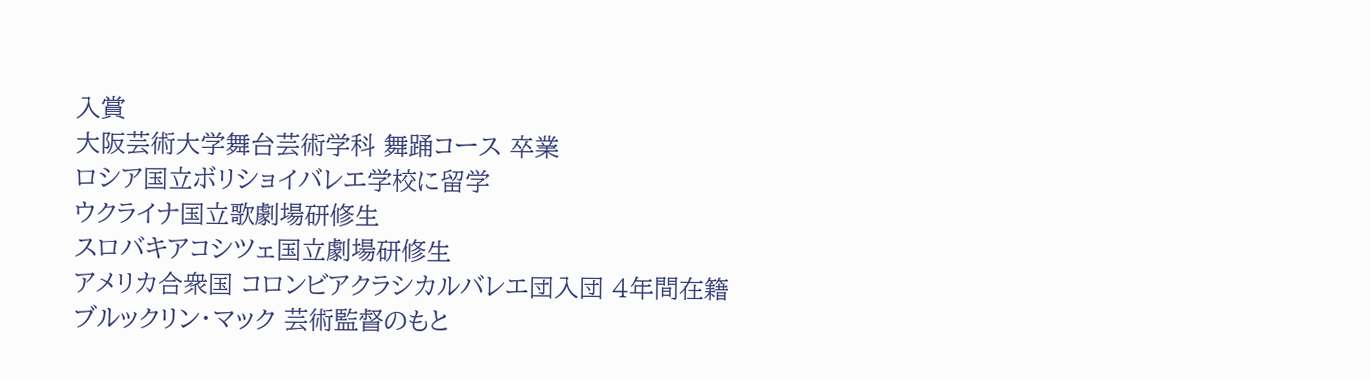入賞
大阪芸術大学舞台芸術学科 舞踊コース 卒業
ロシア国立ボリショイバレエ学校に留学
ウクライナ国立歌劇場研修生
スロバキアコシツェ国立劇場研修生
アメリカ合衆国 コロンビアクラシカルバレエ団入団 4年間在籍
ブルックリン・マック 芸術監督のもと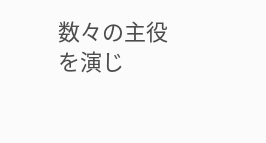数々の主役を演じ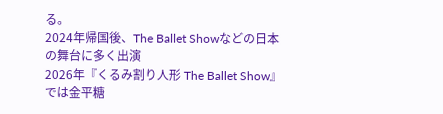る。
2024年帰国後、The Ballet Showなどの日本の舞台に多く出演
2026年『くるみ割り人形 The Ballet Show』では金平糖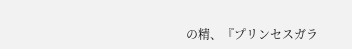の精、『プリンセスガラ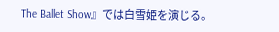The Ballet Show』では白雪姫を演じる。